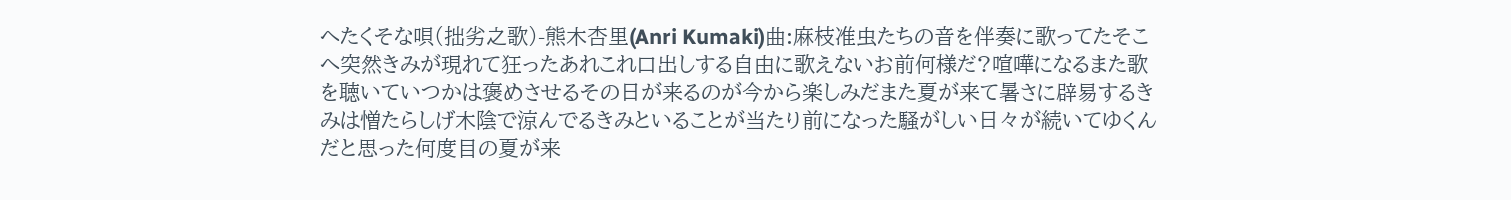へたくそな唄(拙劣之歌)-熊木杏里(Anri Kumaki)曲:麻枝准虫たちの音を伴奏に歌ってたそこへ突然きみが現れて狂ったあれこれ口出しする自由に歌えないお前何様だ?喧嘩になるまた歌を聴いていつかは褒めさせるその日が来るのが今から楽しみだまた夏が来て暑さに辟易するきみは憎たらしげ木陰で涼んでるきみといることが当たり前になった騒がしい日々が続いてゆくんだと思った何度目の夏が来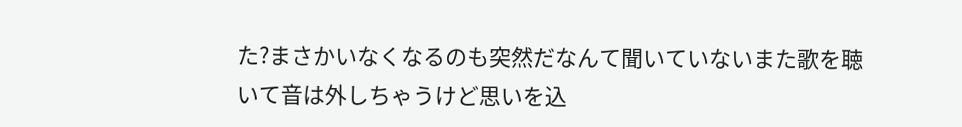た?まさかいなくなるのも突然だなんて聞いていないまた歌を聴いて音は外しちゃうけど思いを込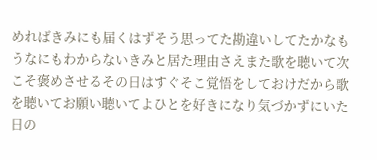めればきみにも届くはずそう思ってた勘違いしてたかなもうなにもわからないきみと居た理由さえまた歌を聴いて次こそ褒めさせるその日はすぐそこ覚悟をしておけだから歌を聴いてお願い聴いてよひとを好きになり気づかずにいた日の